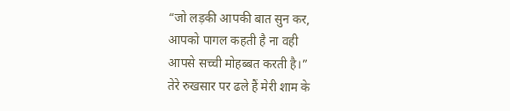“जो लड़की आपकी बात सुन कर,
आपको पागल कहती है ना वही
आपसे सच्ची मोहब्बत करती है।”
तेरे रुखसार पर ढले हैं मेरी शाम के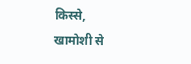किस्से,
खामोशी से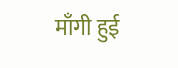माँगी हुई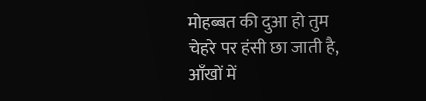मोहब्बत की दुआ हो तुम
चेहरे पर हंसी छा जाती है,
आँखों में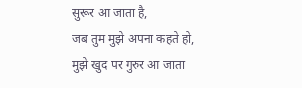सुरूर आ जाता है,
जब तुम मुझे अपना कहते हो,
मुझे खुद पर गुरुर आ जाता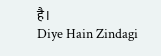है।
Diye Hain Zindagi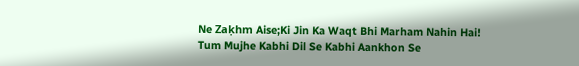Ne Zaḳhm Aise;Ki Jin Ka Waqt Bhi Marham Nahin Hai!
Tum Mujhe Kabhi Dil Se Kabhi Aankhon Se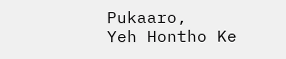Pukaaro,
Yeh Hontho Ke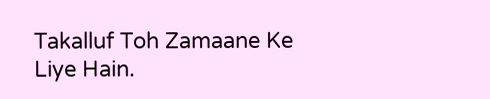Takalluf Toh Zamaane Ke Liye Hain.